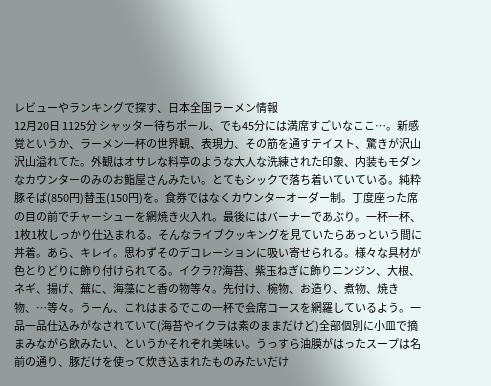レビューやランキングで探す、日本全国ラーメン情報
12月20日 1125分 シャッター待ちポール、でも45分には満席すごいなここ…。新感覚というか、ラーメン一杯の世界観、表現力、その筋を通すテイスト、驚きが沢山沢山溢れてた。外観はオサレな料亭のような大人な洗練された印象、内装もモダンなカウンターのみのお鮨屋さんみたい。とてもシックで落ち着いていている。純粋豚そば(850円)替玉(150円)を。食券ではなくカウンターオーダー制。丁度座った席の目の前でチャーシューを網焼き火入れ。最後にはバーナーであぶり。一杯一杯、1枚1枚しっかり仕込まれる。そんなライブクッキングを見ていたらあっという間に丼着。あら、キレイ。思わずそのデコレーションに吸い寄せられる。様々な具材が色とりどりに飾り付けられてる。イクラ??海苔、紫玉ねぎに飾りニンジン、大根、ネギ、揚げ、蕪に、海藻にと香の物等々。先付け、椀物、お造り、煮物、焼き物、…等々。うーん、これはまるでこの一杯で会席コースを網羅しているよう。一品一品仕込みがなされていて(海苔やイクラは素のままだけど)全部個別に小皿で摘まみながら飲みたい、というかそれぞれ美味い。うっすら油膜がはったスープは名前の通り、豚だけを使って炊き込まれたものみたいだけ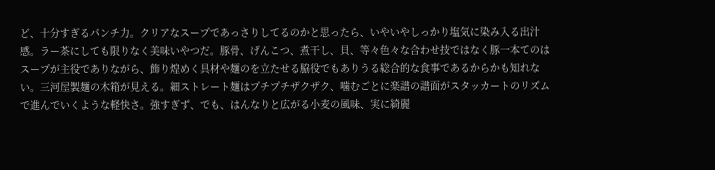ど、十分すぎるパンチ力。クリアなスープであっさりしてるのかと思ったら、いやいやしっかり塩気に染み入る出汁感。ラー茶にしても限りなく美味いやつだ。豚骨、げんこつ、煮干し、貝、等々色々な合わせ技ではなく豚一本てのはスープが主役でありながら、飾り煌めく具材や麺のを立たせる脇役でもありうる総合的な食事であるからかも知れない。三河屋製麺の木箱が見える。細ストレート麺はプチプチザクザク、噛むごとに楽譜の譜面がスタッカートのリズムで進んでいくような軽快さ。強すぎず、でも、はんなりと広がる小麦の風味、実に綺麗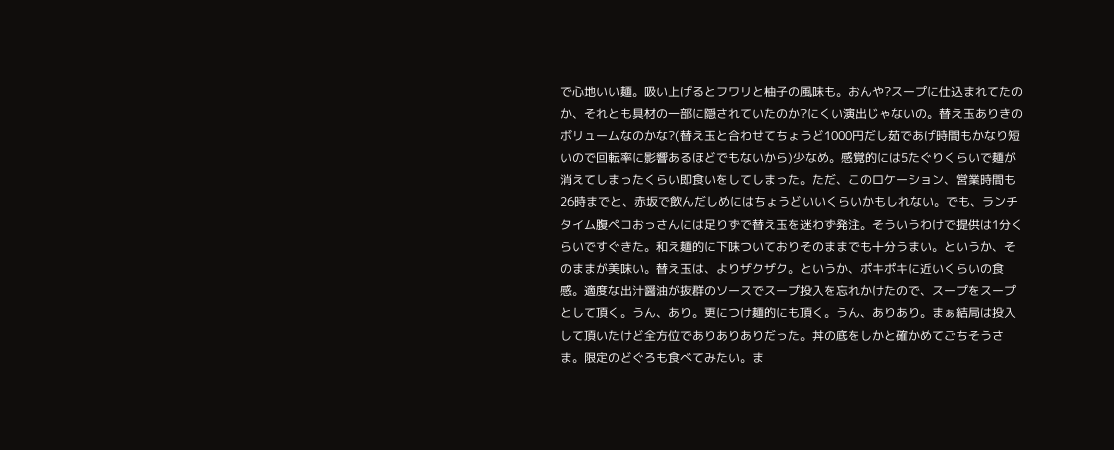で心地いい麺。吸い上げるとフワリと柚子の風味も。おんや?スープに仕込まれてたのか、それとも具材の一部に隠されていたのか?にくい演出じゃないの。替え玉ありきのボリュームなのかな?(替え玉と合わせてちょうど1000円だし茹であげ時間もかなり短いので回転率に影響あるほどでもないから)少なめ。感覚的には5たぐりくらいで麺が消えてしまったくらい即食いをしてしまった。ただ、このロケーション、営業時間も26時までと、赤坂で飲んだしめにはちょうどいいくらいかもしれない。でも、ランチタイム腹ペコおっさんには足りずで替え玉を迷わず発注。そういうわけで提供は1分くらいですぐきた。和え麺的に下味ついておりそのままでも十分うまい。というか、そのままが美味い。替え玉は、よりザクザク。というか、ポキポキに近いくらいの食感。適度な出汁醤油が抜群のソースでスープ投入を忘れかけたので、スープをスープとして頂く。うん、あり。更につけ麺的にも頂く。うん、ありあり。まぁ結局は投入して頂いたけど全方位でありありありだった。丼の底をしかと確かめてごちそうさま。限定のどぐろも食べてみたい。ま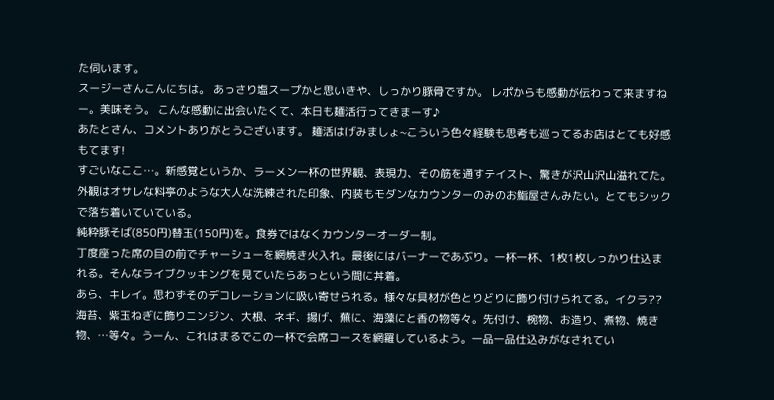た伺います。
スージーさんこんにちは。 あっさり塩スープかと思いきや、しっかり豚骨ですか。 レポからも感動が伝わって来ますねー。美味そう。 こんな感動に出会いたくて、本日も麺活行ってきまーす♪
あたとさん、コメントありがとうございます。 麺活はげみましょ~こういう色々経験も思考も巡ってるお店はとても好感もてます!
すごいなここ…。新感覚というか、ラーメン一杯の世界観、表現力、その筋を通すテイスト、驚きが沢山沢山溢れてた。
外観はオサレな料亭のような大人な洗練された印象、内装もモダンなカウンターのみのお鮨屋さんみたい。とてもシックで落ち着いていている。
純粋豚そば(850円)替玉(150円)を。食券ではなくカウンターオーダー制。
丁度座った席の目の前でチャーシューを網焼き火入れ。最後にはバーナーであぶり。一杯一杯、1枚1枚しっかり仕込まれる。そんなライブクッキングを見ていたらあっという間に丼着。
あら、キレイ。思わずそのデコレーションに吸い寄せられる。様々な具材が色とりどりに飾り付けられてる。イクラ??海苔、紫玉ねぎに飾りニンジン、大根、ネギ、揚げ、蕪に、海藻にと香の物等々。先付け、椀物、お造り、煮物、焼き物、…等々。うーん、これはまるでこの一杯で会席コースを網羅しているよう。一品一品仕込みがなされてい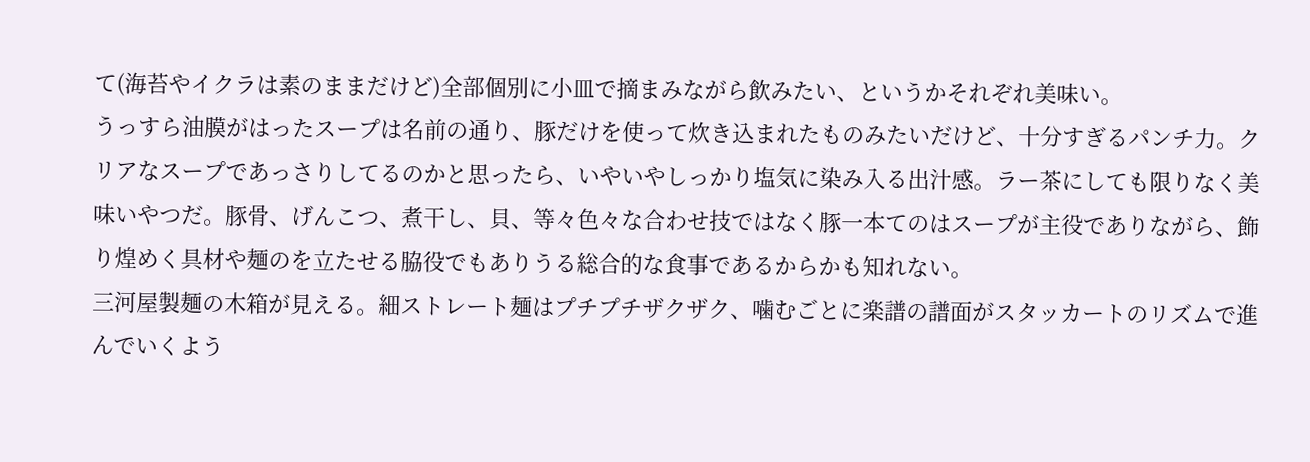て(海苔やイクラは素のままだけど)全部個別に小皿で摘まみながら飲みたい、というかそれぞれ美味い。
うっすら油膜がはったスープは名前の通り、豚だけを使って炊き込まれたものみたいだけど、十分すぎるパンチ力。クリアなスープであっさりしてるのかと思ったら、いやいやしっかり塩気に染み入る出汁感。ラー茶にしても限りなく美味いやつだ。豚骨、げんこつ、煮干し、貝、等々色々な合わせ技ではなく豚一本てのはスープが主役でありながら、飾り煌めく具材や麺のを立たせる脇役でもありうる総合的な食事であるからかも知れない。
三河屋製麺の木箱が見える。細ストレート麺はプチプチザクザク、噛むごとに楽譜の譜面がスタッカートのリズムで進んでいくよう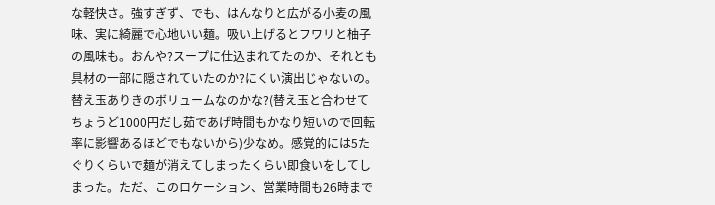な軽快さ。強すぎず、でも、はんなりと広がる小麦の風味、実に綺麗で心地いい麺。吸い上げるとフワリと柚子の風味も。おんや?スープに仕込まれてたのか、それとも具材の一部に隠されていたのか?にくい演出じゃないの。
替え玉ありきのボリュームなのかな?(替え玉と合わせてちょうど1000円だし茹であげ時間もかなり短いので回転率に影響あるほどでもないから)少なめ。感覚的には5たぐりくらいで麺が消えてしまったくらい即食いをしてしまった。ただ、このロケーション、営業時間も26時まで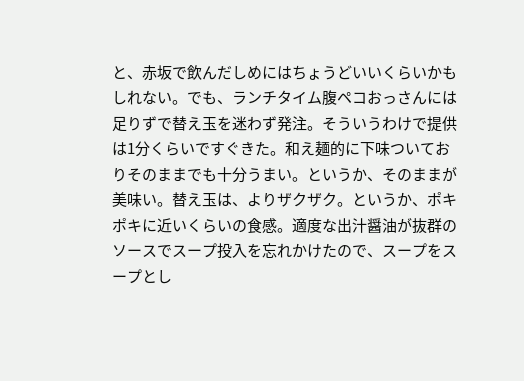と、赤坂で飲んだしめにはちょうどいいくらいかもしれない。でも、ランチタイム腹ペコおっさんには足りずで替え玉を迷わず発注。そういうわけで提供は1分くらいですぐきた。和え麺的に下味ついておりそのままでも十分うまい。というか、そのままが美味い。替え玉は、よりザクザク。というか、ポキポキに近いくらいの食感。適度な出汁醤油が抜群のソースでスープ投入を忘れかけたので、スープをスープとし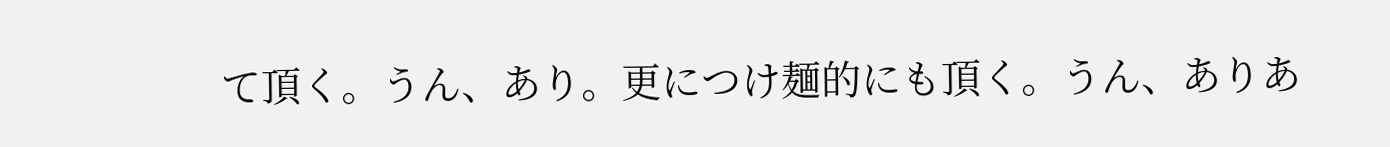て頂く。うん、あり。更につけ麺的にも頂く。うん、ありあ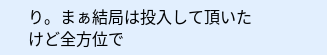り。まぁ結局は投入して頂いたけど全方位で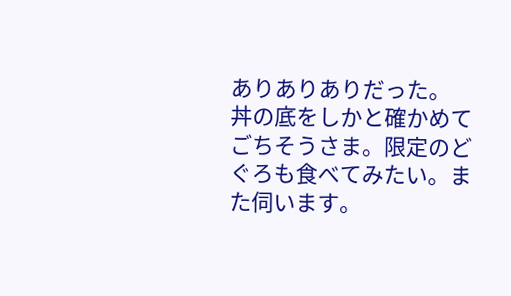ありありありだった。
丼の底をしかと確かめてごちそうさま。限定のどぐろも食べてみたい。また伺います。